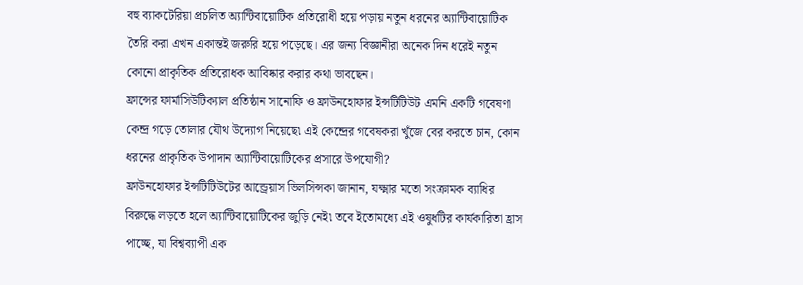বহু ব্যাকটেরিয়া প্রচলিত অ্যান্টিবায়োটিক প্রতিরোধী হয়ে পড়ায় নতুন ধরনের অ্যান্টিবায়োটিক তৈরি করা এখন একান্তই জরুরি হয়ে পড়েছে। এর জন্য বিজ্ঞানীরা অনেক দিন ধরেই নতুন কোনো প্রাকৃতিক প্রতিরোধক আবিষ্কার করার কথা ভাবছেন।
ফ্রান্সের ফার্মাসিউটিক্যাল প্রতিষ্ঠান সানোফি ও ফ্রাউনহোফার ইন্সটিটিউট এমনি একটি গবেষণা কেন্দ্র গড়ে তোলার যৌথ উদ্যোগ নিয়েছে৷ এই কেন্দ্রের গবেষকরা খুঁজে বের করতে চান, কোন ধরনের প্রাকৃতিক উপাদান অ্যান্টিবায়োটিকের প্রসারে উপযোগী?
ফ্রাউনহোফার ইন্সটিটিউটের আন্ড্রেয়াস ভিলসিন্সকা জানান, যক্ষ্মার মতো সংক্রামক ব্যাধির বিরুদ্ধে লড়তে হলে অ্যান্টিবায়োটিকের জুড়ি নেই৷ তবে ইতোমধ্যে এই ওষুধটির কার্যকারিতা হ্রাস পাচ্ছে, যা বিশ্বব্যাপী এক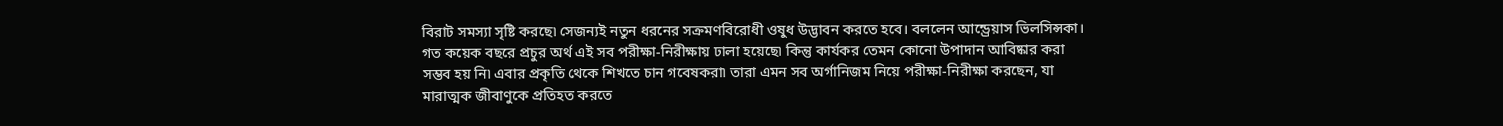বিরাট সমস্যা সৃষ্টি করছে৷ সেজন্যই নতুন ধরনের সক্রমণবিরোধী ওষুধ উদ্ভাবন করতে হবে। বললেন আন্ড্রেয়াস ভিলসিন্সকা।
গত কয়েক বছরে প্রচুর অর্থ এই সব পরীক্ষা-নিরীক্ষায় ঢালা হয়েছে৷ কিন্তু কার্যকর তেমন কোনো উপাদান আবিষ্কার করা সম্ভব হয় নি৷ এবার প্রকৃতি থেকে শিখতে চান গবেষকরা৷ তারা এমন সব অর্গানিজম নিয়ে পরীক্ষা-নিরীক্ষা করছেন, যা মারাত্মক জীবাণুকে প্রতিহত করতে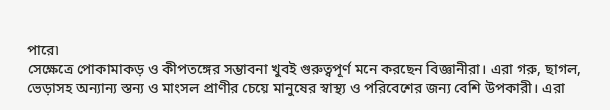পারে৷
সেক্ষেত্রে পোকামাকড় ও কীপতঙ্গের সম্ভাবনা খুবই গুরুত্বপূর্ণ মনে করছেন বিজ্ঞানীরা। এরা গরু, ছাগল, ভেড়াসহ অন্যান্য স্তন্য ও মাংসল প্রাণীর চেয়ে মানুষের স্বাস্থ্য ও পরিবেশের জন্য বেশি উপকারী। এরা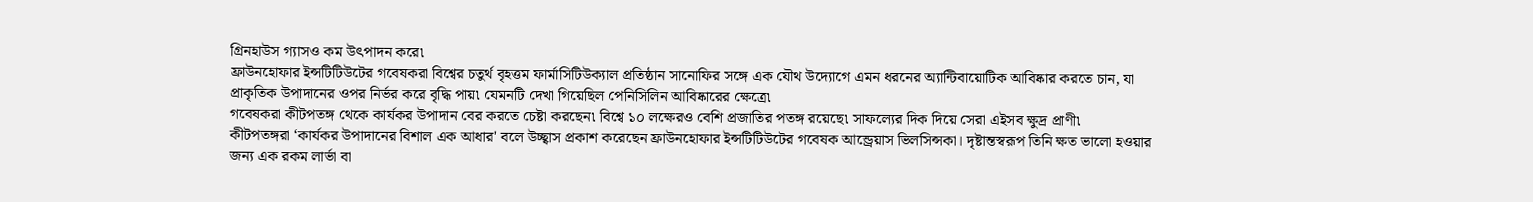গ্রিনহাউস গ্যাসও কম উৎপাদন করে৷
ফ্রাউনহোফার ইন্সটিটিউটের গবেষকরা বিশ্বের চতুর্থ বৃহত্তম ফার্মাসিটিউক্যাল প্রতিষ্ঠান সানোফির সঙ্গে এক যৌথ উদ্যোগে এমন ধরনের অ্যান্টিবায়োটিক আবিষ্কার করতে চান, যা প্রাকৃতিক উপাদানের ওপর নির্ভর করে বৃদ্ধি পায়৷ যেমনটি দেখা গিয়েছিল পেনিসিলিন আবিষ্কারের ক্ষেত্রে৷
গবেষকরা কীটপতঙ্গ থেকে কার্যকর উপাদান বের করতে চেষ্টা করছেন৷ বিশ্বে ১০ লক্ষেরও বেশি প্রজাতির পতঙ্গ রয়েছে৷ সাফল্যের দিক দিয়ে সেরা এইসব ক্ষুদ্র প্রাণী৷
কীটপতঙ্গরা ‘কার্যকর উপাদানের বিশাল এক আধার' বলে উচ্ছ্বাস প্রকাশ করেছেন ফ্রাউনহোফার ইন্সটিটিউটের গবেষক আন্ড্রেয়াস ভিলসিন্সকা। দৃষ্টান্তস্বরূপ তিনি ক্ষত ভালো হওয়ার জন্য এক রকম লার্ভা বা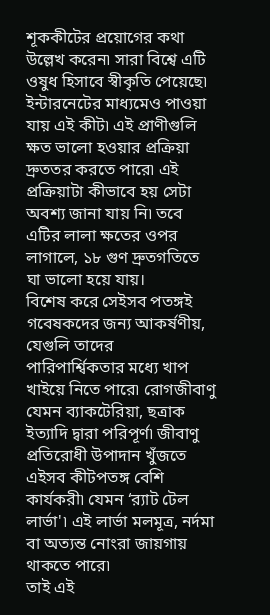শূককীটের প্রয়োগের কথা উল্লেখ করেন৷ সারা বিশ্বে এটি ওষুধ হিসাবে স্বীকৃতি পেয়েছে৷
ইন্টারনেটের মাধ্যমেও পাওয়া যায় এই কীট৷ এই প্রাণীগুলি ক্ষত ভালো হওয়ার প্রক্রিয়া দ্রুততর করতে পারে৷ এই প্রক্রিয়াটা কীভাবে হয় সেটা অবশ্য জানা যায় নি৷ তবে এটির লালা ক্ষতের ওপর লাগালে, ১৮ গুণ দ্রুতগতিতে ঘা ভালো হয়ে যায়।
বিশেষ করে সেইসব পতঙ্গই গবেষকদের জন্য আকর্ষণীয়, যেগুলি তাদের পারিপার্শ্বিকতার মধ্যে খাপ খাইয়ে নিতে পারে৷ রোগজীবাণু যেমন ব্যাকটেরিয়া, ছত্রাক ইত্যাদি দ্বারা পরিপূর্ণ৷ জীবাণু প্রতিরোধী উপাদান খুঁজতে এইসব কীটপতঙ্গ বেশি কার্যকরী৷ যেমন ‘ব়্যাট টেল লার্ভা'৷ এই লার্ভা মলমূত্র, নর্দমা বা অত্যন্ত নোংরা জায়গায় থাকতে পারে৷
তাই এই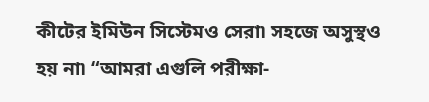কীটের ইমিউন সিস্টেমও সেরা৷ সহজে অসুস্থও হয় না৷ “আমরা এগুলি পরীক্ষা-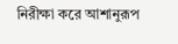নিরীক্ষা করে আশানুরূপ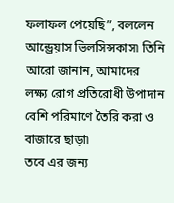ফলাফল পেয়েছি”, বললেন আন্ড্রেয়াস ভিলসিন্সকাস৷ তিনি আরো জানান, আমাদের লক্ষ্য রোগ প্রতিরোধী উপাদান বেশি পরিমাণে তৈরি করা ও বাজারে ছাড়া৷
তবে এর জন্য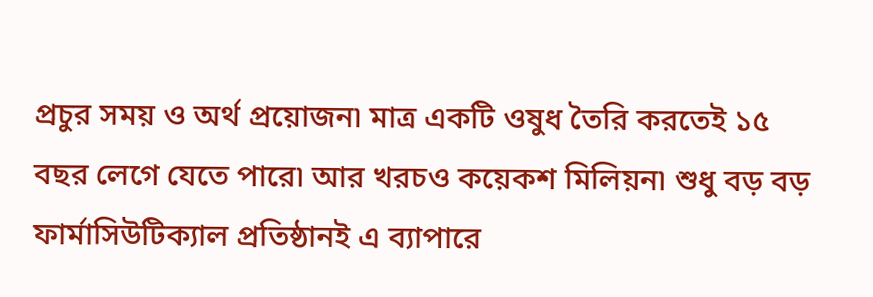প্রচুর সময় ও অর্থ প্রয়োজন৷ মাত্র একটি ওষুধ তৈরি করতেই ১৫ বছর লেগে যেতে পারে৷ আর খরচও কয়েকশ মিলিয়ন৷ শুধু বড় বড় ফার্মাসিউটিক্যাল প্রতিষ্ঠানই এ ব্যাপারে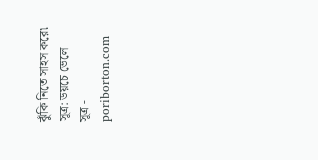ঝুঁকি নিতে সাহস করে৷
সূত্র: ডয়চে ভেলে
সূত্র - poriborton.com